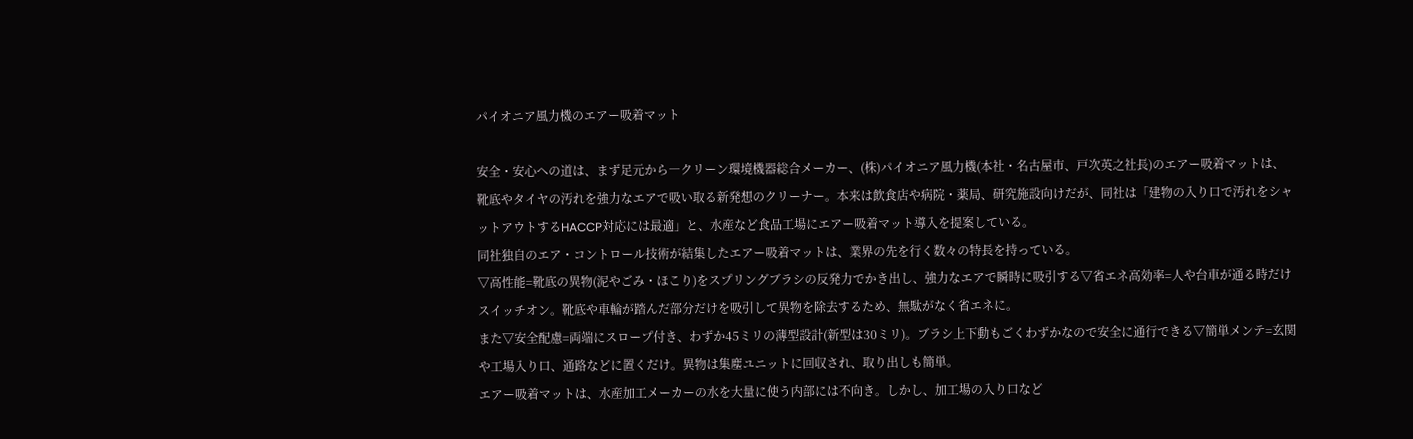パイオニア風力機のエアー吸着マット

安全・安心への道は、まず足元から―クリーン環境機器総合メーカー、(株)パイオニア風力機(本社・名古屋市、戸次英之社長)のエアー吸着マットは、靴底やタイヤの汚れを強力なエアで吸い取る新発想のクリーナー。本来は飲食店や病院・薬局、研究施設向けだが、同社は「建物の入り口で汚れをシャットアウトするHACCP対応には最適」と、水産など食品工場にエアー吸着マット導入を提案している。
同社独自のエア・コントロール技術が結集したエアー吸着マットは、業界の先を行く数々の特長を持っている。
▽高性能=靴底の異物(泥やごみ・ほこり)をスプリングブラシの反発力でかき出し、強力なエアで瞬時に吸引する▽省エネ高効率=人や台車が通る時だけスイッチオン。靴底や車輪が踏んだ部分だけを吸引して異物を除去するため、無駄がなく省エネに。
また▽安全配慮=両端にスロープ付き、わずか45ミリの薄型設計(新型は30ミリ)。ブラシ上下動もごくわずかなので安全に通行できる▽簡単メンテ=玄関や工場入り口、通路などに置くだけ。異物は集塵ユニットに回収され、取り出しも簡単。
エアー吸着マットは、水産加工メーカーの水を大量に使う内部には不向き。しかし、加工場の入り口など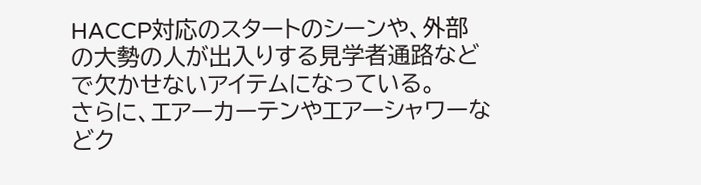HACCP対応のスタートのシーンや、外部の大勢の人が出入りする見学者通路などで欠かせないアイテムになっている。
さらに、エアーカーテンやエアーシャワーなどク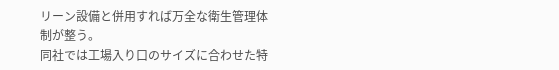リーン設備と併用すれば万全な衛生管理体制が整う。
同社では工場入り口のサイズに合わせた特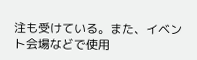注も受けている。また、イベント会場などで使用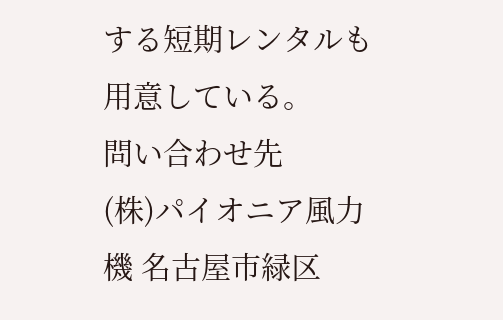する短期レンタルも用意している。
問い合わせ先
(株)パイオニア風力機 名古屋市緑区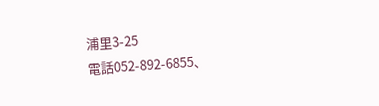浦里3-25
電話052-892-6855、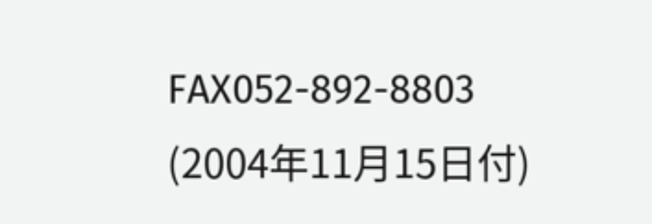FAX052-892-8803
(2004年11月15日付)